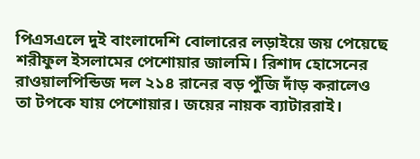পিএসএলে দুই বাংলাদেশি বোলারের লড়াইয়ে জয় পেয়েছে শরীফুল ইসলামের পেশোয়ার জালমি। রিশাদ হোসেনের রাওয়ালপিন্ডিজ দল ২১৪ রানের বড় পুঁজি দাঁড় করালেও তা টপকে যায় পেশোয়ার। জয়ের নায়ক ব্যাটাররাই।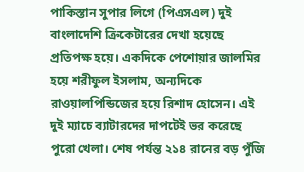পাকিস্তান সুপার লিগে (পিএসএল) দুই বাংলাদেশি ক্রিকেটারের দেখা হয়েছে প্রতিপক্ষ হয়ে। একদিকে পেশোয়ার জালমির হয়ে শরীফুল ইসলাম, অন্যদিকে রাওয়ালপিন্ডিজের হয়ে রিশাদ হোসেন। এই দুই ম্যাচে ব্যাটারদের দাপটেই ভর করেছে পুরো খেলা। শেষ পর্যন্ত ২১৪ রানের বড় পুঁজি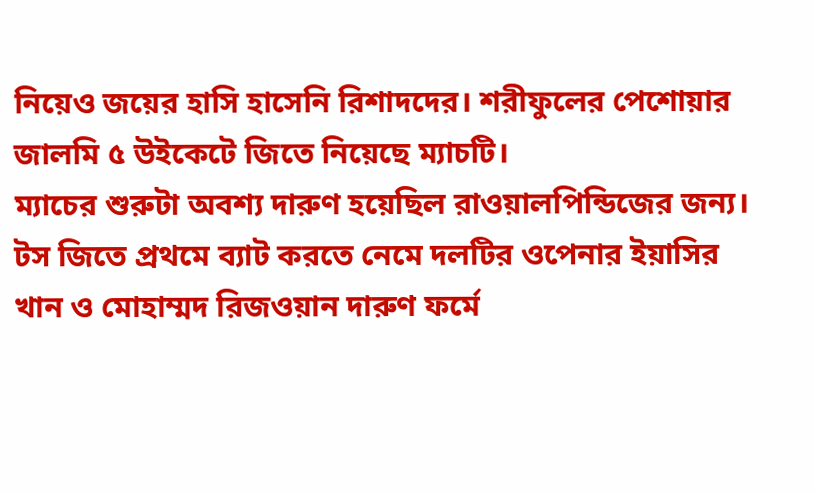নিয়েও জয়ের হাসি হাসেনি রিশাদদের। শরীফুলের পেশোয়ার জালমি ৫ উইকেটে জিতে নিয়েছে ম্যাচটি।
ম্যাচের শুরুটা অবশ্য দারুণ হয়েছিল রাওয়ালপিন্ডিজের জন্য। টস জিতে প্রথমে ব্যাট করতে নেমে দলটির ওপেনার ইয়াসির খান ও মোহাম্মদ রিজওয়ান দারুণ ফর্মে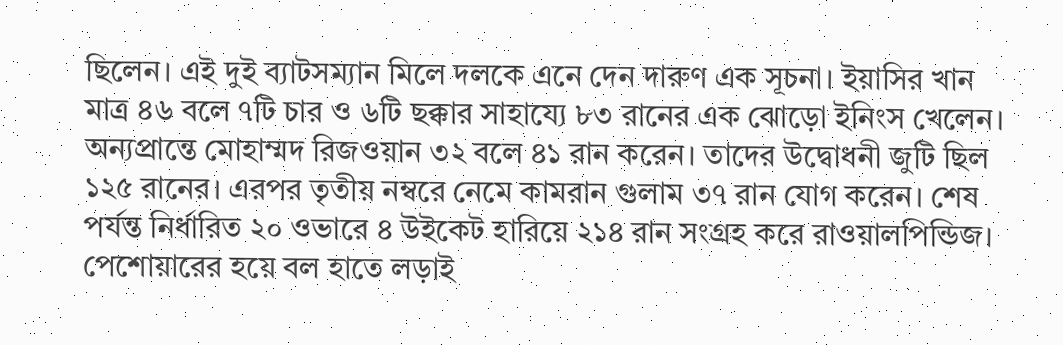ছিলেন। এই দুই ব্যাটসম্যান মিলে দলকে এনে দেন দারুণ এক সূচনা। ইয়াসির খান মাত্র ৪৬ বলে ৭টি চার ও ৬টি ছক্কার সাহায্যে ৮৩ রানের এক ঝোড়ো ইনিংস খেলেন। অন্যপ্রান্তে মোহাম্মদ রিজওয়ান ৩২ বলে ৪১ রান করেন। তাদের উদ্বোধনী জুটি ছিল ১২৫ রানের। এরপর তৃতীয় নম্বরে নেমে কামরান গুলাম ৩৭ রান যোগ করেন। শেষ পর্যন্ত নির্ধারিত ২০ ওভারে ৪ উইকেট হারিয়ে ২১৪ রান সংগ্রহ করে রাওয়ালপিন্ডিজ।
পেশোয়ারের হয়ে বল হাতে লড়াই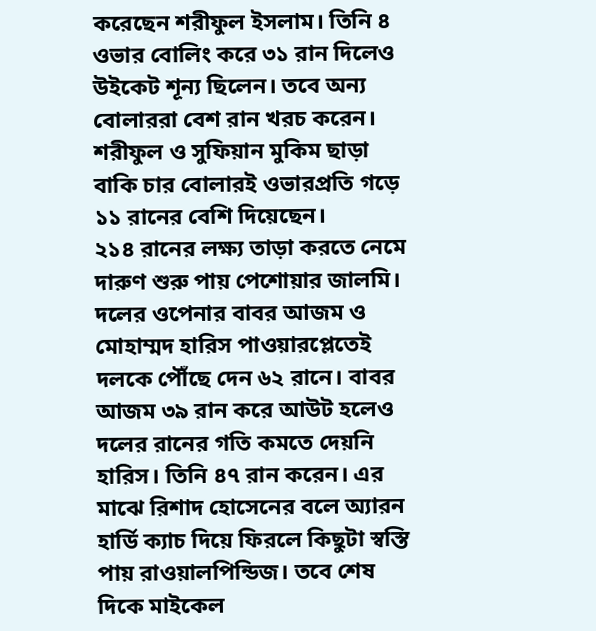করেছেন শরীফুল ইসলাম। তিনি ৪ ওভার বোলিং করে ৩১ রান দিলেও উইকেট শূন্য ছিলেন। তবে অন্য বোলাররা বেশ রান খরচ করেন। শরীফুল ও সুফিয়ান মুকিম ছাড়া বাকি চার বোলারই ওভারপ্রতি গড়ে ১১ রানের বেশি দিয়েছেন।
২১৪ রানের লক্ষ্য তাড়া করতে নেমে দারুণ শুরু পায় পেশোয়ার জালমি। দলের ওপেনার বাবর আজম ও মোহাম্মদ হারিস পাওয়ারপ্লেতেই দলকে পৌঁছে দেন ৬২ রানে। বাবর আজম ৩৯ রান করে আউট হলেও দলের রানের গতি কমতে দেয়নি হারিস। তিনি ৪৭ রান করেন। এর মাঝে রিশাদ হোসেনের বলে অ্যারন হার্ডি ক্যাচ দিয়ে ফিরলে কিছুটা স্বস্তি পায় রাওয়ালপিন্ডিজ। তবে শেষ দিকে মাইকেল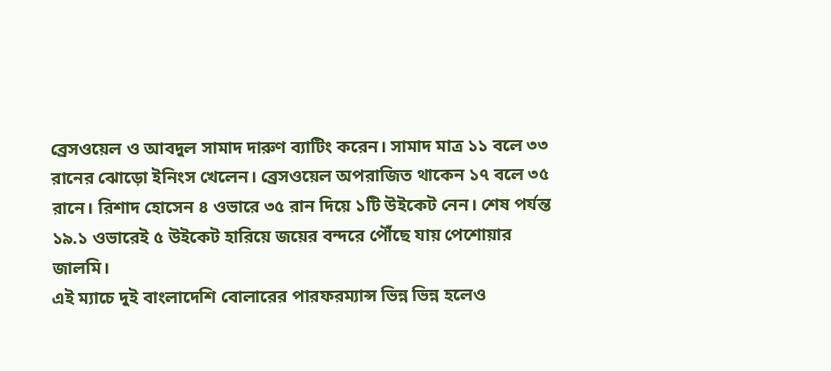ব্রেসওয়েল ও আবদুল সামাদ দারুণ ব্যাটিং করেন। সামাদ মাত্র ১১ বলে ৩৩ রানের ঝোড়ো ইনিংস খেলেন। ব্রেসওয়েল অপরাজিত থাকেন ১৭ বলে ৩৫ রানে। রিশাদ হোসেন ৪ ওভারে ৩৫ রান দিয়ে ১টি উইকেট নেন। শেষ পর্যন্ত ১৯.১ ওভারেই ৫ উইকেট হারিয়ে জয়ের বন্দরে পৌঁছে যায় পেশোয়ার জালমি।
এই ম্যাচে দুই বাংলাদেশি বোলারের পারফরম্যান্স ভিন্ন ভিন্ন হলেও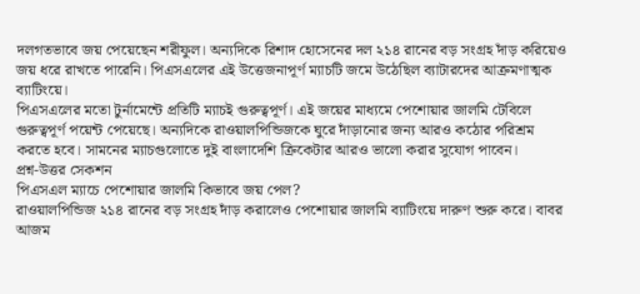দলগতভাবে জয় পেয়েছেন শরীফুল। অন্যদিকে রিশাদ হোসেনের দল ২১৪ রানের বড় সংগ্রহ দাঁড় করিয়েও জয় ধরে রাখতে পারেনি। পিএসএলের এই উত্তেজনাপূর্ণ ম্যাচটি জমে উঠেছিল ব্যাটারদের আক্রমণাত্মক ব্যাটিংয়ে।
পিএসএলের মতো টুর্নামেন্টে প্রতিটি ম্যাচই গুরুত্বপূর্ণ। এই জয়ের মাধ্যমে পেশোয়ার জালমি টেবিলে গুরুত্বপূর্ণ পয়েন্ট পেয়েছে। অন্যদিকে রাওয়ালপিন্ডিজকে ঘুরে দাঁড়ানোর জন্য আরও কঠোর পরিশ্রম করতে হবে। সামনের ম্যাচগুলোতে দুই বাংলাদেশি ক্রিকেটার আরও ভালো করার সুযোগ পাবেন।
প্রশ্ন-উত্তর সেকশন
পিএসএল ম্যাচে পেশোয়ার জালমি কিভাবে জয় পেল?
রাওয়ালপিন্ডিজ ২১৪ রানের বড় সংগ্রহ দাঁড় করালেও পেশোয়ার জালমি ব্যাটিংয়ে দারুণ শুরু করে। বাবর আজম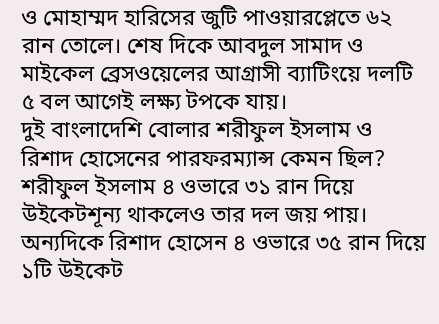ও মোহাম্মদ হারিসের জুটি পাওয়ারপ্লেতে ৬২ রান তোলে। শেষ দিকে আবদুল সামাদ ও মাইকেল ব্রেসওয়েলের আগ্রাসী ব্যাটিংয়ে দলটি ৫ বল আগেই লক্ষ্য টপকে যায়।
দুই বাংলাদেশি বোলার শরীফুল ইসলাম ও রিশাদ হোসেনের পারফরম্যান্স কেমন ছিল?
শরীফুল ইসলাম ৪ ওভারে ৩১ রান দিয়ে উইকেটশূন্য থাকলেও তার দল জয় পায়। অন্যদিকে রিশাদ হোসেন ৪ ওভারে ৩৫ রান দিয়ে ১টি উইকেট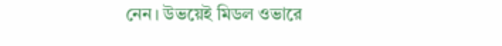নেন। উভয়েই মিডল ওভারে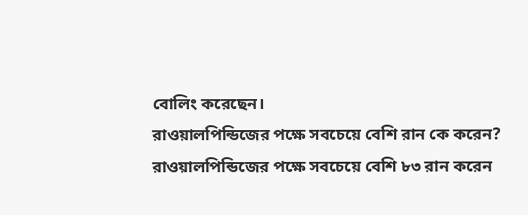বোলিং করেছেন।
রাওয়ালপিন্ডিজের পক্ষে সবচেয়ে বেশি রান কে করেন?
রাওয়ালপিন্ডিজের পক্ষে সবচেয়ে বেশি ৮৩ রান করেন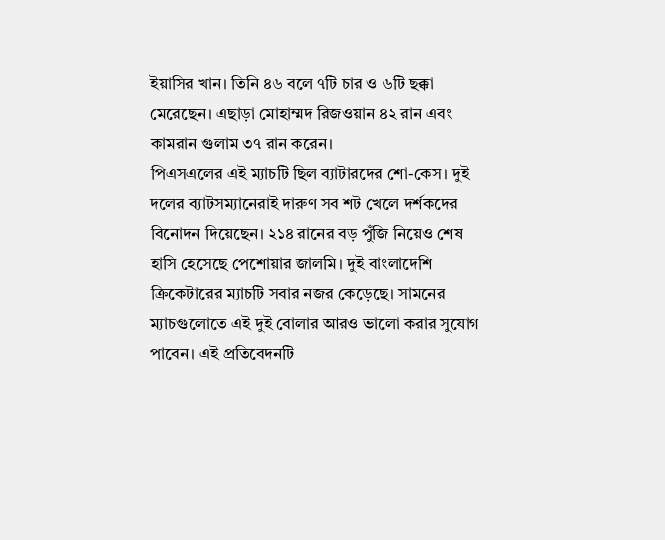ইয়াসির খান। তিনি ৪৬ বলে ৭টি চার ও ৬টি ছক্কা মেরেছেন। এছাড়া মোহাম্মদ রিজওয়ান ৪২ রান এবং কামরান গুলাম ৩৭ রান করেন।
পিএসএলের এই ম্যাচটি ছিল ব্যাটারদের শো-কেস। দুই দলের ব্যাটসম্যানেরাই দারুণ সব শট খেলে দর্শকদের বিনোদন দিয়েছেন। ২১৪ রানের বড় পুঁজি নিয়েও শেষ হাসি হেসেছে পেশোয়ার জালমি। দুই বাংলাদেশি ক্রিকেটারের ম্যাচটি সবার নজর কেড়েছে। সামনের ম্যাচগুলোতে এই দুই বোলার আরও ভালো করার সুযোগ পাবেন। এই প্রতিবেদনটি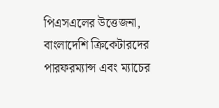পিএসএলের উত্তেজনা, বাংলাদেশি ক্রিকেটারদের পারফরম্যান্স এবং ম্যাচের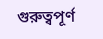গুরুত্বপূর্ণ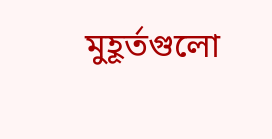মুহূর্তগুলো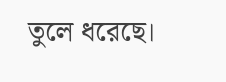তুলে ধরেছে।